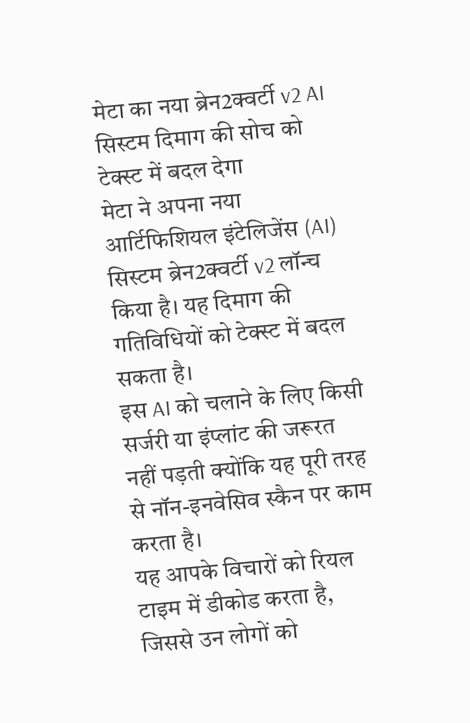मेटा का नया ब्रेन2क्वर्टी v2 AI सिस्टम दिमाग की सोच को टेक्स्ट में बदल देगा
मेटा ने अपना नया आर्टिफिशियल इंटेलिजेंस (AI) सिस्टम ब्रेन2क्वर्टी v2 लॉन्च किया है। यह दिमाग की गतिविधियों को टेक्स्ट में बदल सकता है।
इस AI को चलाने के लिए किसी सर्जरी या इंप्लांट की जरूरत नहीं पड़ती क्योंकि यह पूरी तरह से नॉन-इनवेसिव स्कैन पर काम करता है।
यह आपके विचारों को रियल टाइम में डीकोड करता है, जिससे उन लोगों को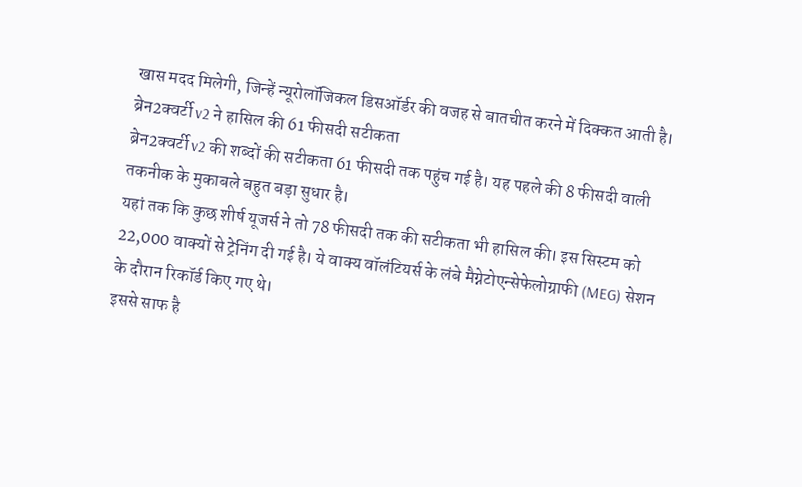खास मदद मिलेगी, जिन्हें न्यूरोलॉजिकल डिसऑर्डर की वजह से बातचीत करने में दिक्कत आती है।
ब्रेन2क्वर्टी v2 ने हासिल की 61 फीसदी सटीकता
ब्रेन2क्वर्टी v2 की शब्दों की सटीकता 61 फीसदी तक पहुंच गई है। यह पहले की 8 फीसदी वाली तकनीक के मुकाबले बहुत बड़ा सुधार है।
यहां तक कि कुछ शीर्ष यूजर्स ने तो 78 फीसदी तक की सटीकता भी हासिल की। इस सिस्टम को 22,000 वाक्यों से ट्रेनिंग दी गई है। ये वाक्य वॉलंटियर्स के लंबे मैग्नेटोएन्सेफेलोग्राफी (MEG) सेशन के दौरान रिकॉर्ड किए गए थे।
इससे साफ है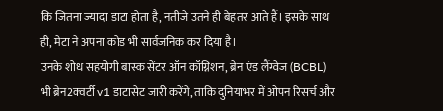कि जितना ज्यादा डाटा होता है, नतीजे उतने ही बेहतर आते हैं। इसके साथ ही, मेटा ने अपना कोड भी सार्वजनिक कर दिया है।
उनके शोध सहयोगी बास्क सेंटर ऑन कॉग्निशन, ब्रेन एंड लैंग्वेज (BCBL) भी ब्रेन2क्वर्टी v1 डाटासेट जारी करेंगे, ताकि दुनियाभर में ओपन रिसर्च और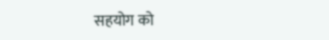सहयोग को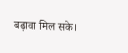बढ़ावा मिल सके।